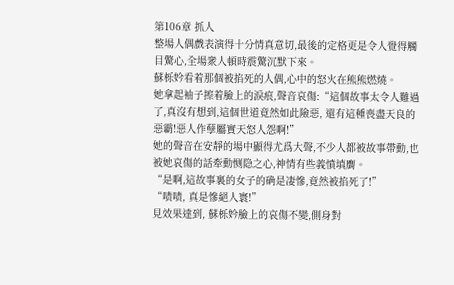第106章 抓人
整場人偶戲表演得十分情真意切,最後的定格更是令人覺得觸目驚心,全場衆人頓時震驚沉默下來。
蘇栎妗看着那個被掐死的人偶,心中的怒火在熊熊燃燒。
她拿起袖子擦着臉上的淚痕,聲音哀傷:“這個故事太令人難過了,真沒有想到,這個世道竟然如此險惡, 還有這種喪盡天良的惡霸!惡人作孽屬實天怒人怨啊!”
她的聲音在安靜的場中顯得尤爲大聲,不少人都被故事帶動,也被她哀傷的話牽動恻隐之心,神情有些義憤填膺。
“是啊,這故事裏的女子的确是凄慘,竟然被掐死了!”
“啧啧, 真是慘絕人寰!”
見效果達到, 蘇栎妗臉上的哀傷不變,側身對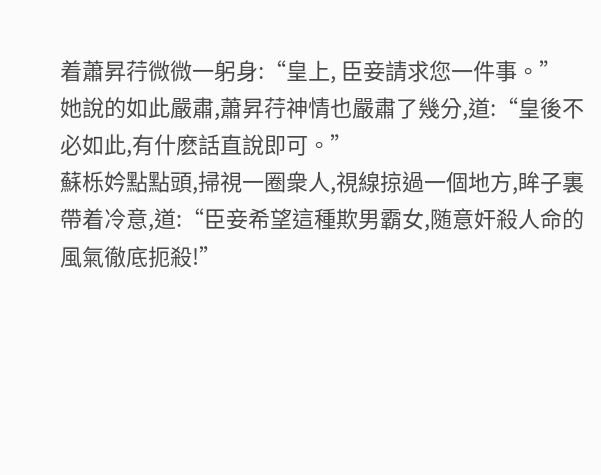着蕭昇荇微微一躬身:“皇上, 臣妾請求您一件事。”
她說的如此嚴肅,蕭昇荇神情也嚴肅了幾分,道:“皇後不必如此,有什麽話直說即可。”
蘇栎妗點點頭,掃視一圈衆人,視線掠過一個地方,眸子裏帶着冷意,道:“臣妾希望這種欺男霸女,随意奸殺人命的風氣徹底扼殺!”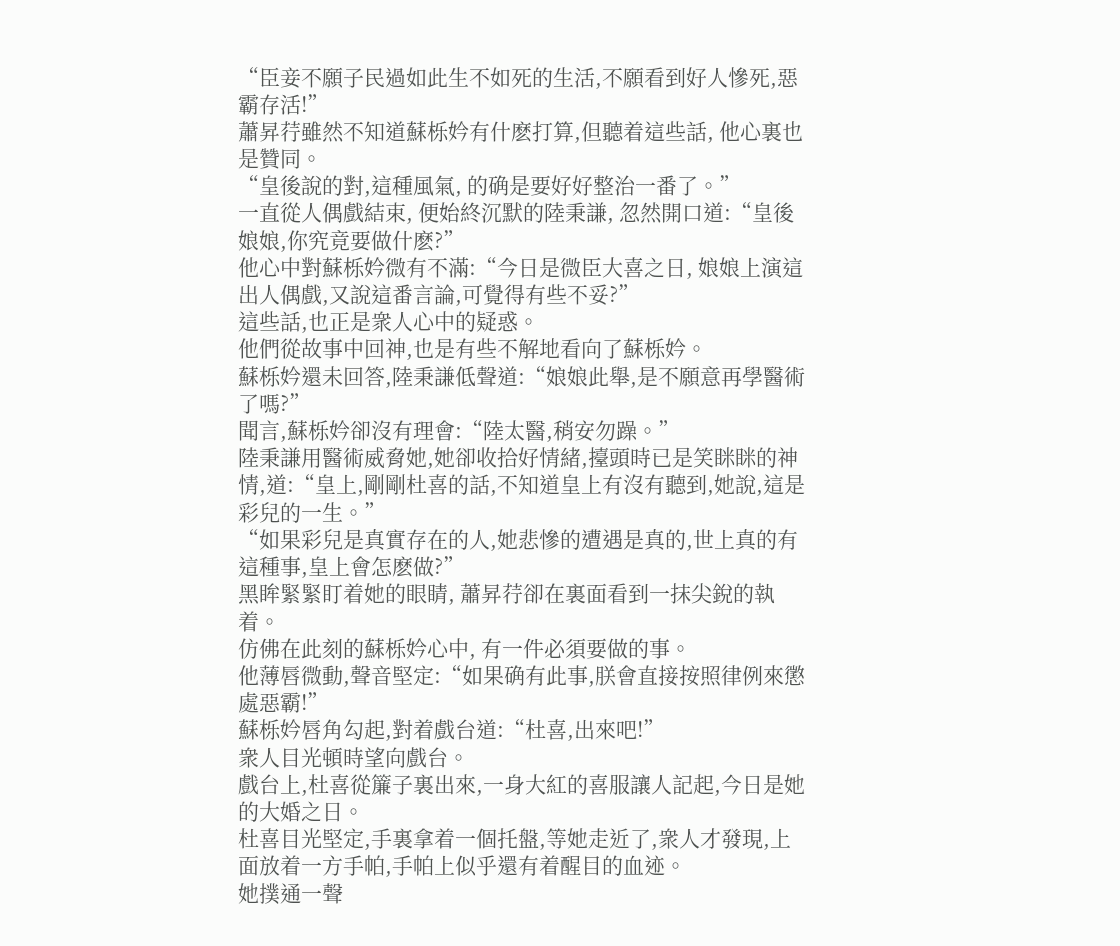“臣妾不願子民過如此生不如死的生活,不願看到好人慘死,惡霸存活!”
蕭昇荇雖然不知道蘇栎妗有什麽打算,但聽着這些話, 他心裏也是贊同。
“皇後說的對,這種風氣, 的确是要好好整治一番了。”
一直從人偶戲結束, 便始終沉默的陸秉謙, 忽然開口道:“皇後娘娘,你究竟要做什麽?”
他心中對蘇栎妗微有不滿:“今日是微臣大喜之日, 娘娘上演這出人偶戲,又說這番言論,可覺得有些不妥?”
這些話,也正是衆人心中的疑惑。
他們從故事中回神,也是有些不解地看向了蘇栎妗。
蘇栎妗還未回答,陸秉謙低聲道:“娘娘此舉,是不願意再學醫術了嗎?”
聞言,蘇栎妗卻沒有理會:“陸太醫,稍安勿躁。”
陸秉謙用醫術威脅她,她卻收拾好情緒,擡頭時已是笑眯眯的神情,道:“皇上,剛剛杜喜的話,不知道皇上有沒有聽到,她說,這是彩兒的一生。”
“如果彩兒是真實存在的人,她悲慘的遭遇是真的,世上真的有這種事,皇上會怎麽做?”
黑眸緊緊盯着她的眼睛, 蕭昇荇卻在裏面看到一抹尖銳的執着。
仿佛在此刻的蘇栎妗心中, 有一件必須要做的事。
他薄唇微動,聲音堅定:“如果确有此事,朕會直接按照律例來懲處惡霸!”
蘇栎妗唇角勾起,對着戲台道:“杜喜,出來吧!”
衆人目光頓時望向戲台。
戲台上,杜喜從簾子裏出來,一身大紅的喜服讓人記起,今日是她的大婚之日。
杜喜目光堅定,手裏拿着一個托盤,等她走近了,衆人才發現,上面放着一方手帕,手帕上似乎還有着醒目的血迹。
她撲通一聲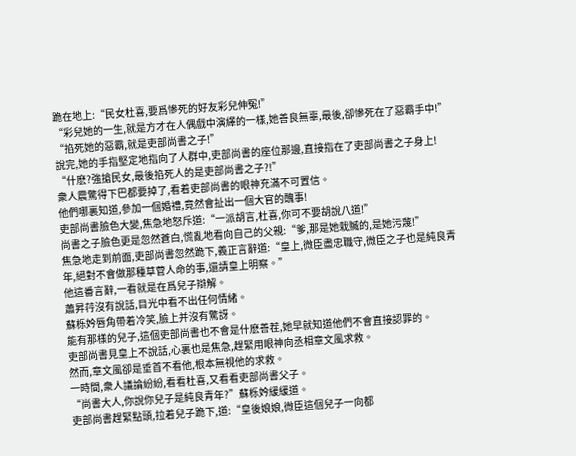跪在地上:“民女杜喜,要爲慘死的好友彩兒伸冤!”
“彩兒她的一生,就是方才在人偶戲中演繹的一樣,她善良無辜,最後,卻慘死在了惡霸手中!”
“掐死她的惡霸,就是吏部尚書之子!”
說完,她的手指堅定地指向了人群中,吏部尚書的座位那邊,直接指在了吏部尚書之子身上!
“什麽?強搶民女,最後掐死人的是吏部尚書之子?!”
衆人震驚得下巴都要掉了,看着吏部尚書的眼神充滿不可置信。
他們哪裏知道,參加一個婚禮,竟然會扯出一個大官的醜事!
吏部尚書臉色大變,焦急地怒斥道:“一派胡言,杜喜,你可不要胡說八道!”
尚書之子臉色更是忽然蒼白,慌亂地看向自己的父親:“爹,那是她栽贓的,是她污蔑!”
焦急地走到前面,吏部尚書忽然跪下,義正言辭道:“皇上,微臣盡忠職守,微臣之子也是純良青年,絕對不會做那種草菅人命的事,還請皇上明察。”
他這番言辭,一看就是在爲兒子辯解。
蕭昇荇沒有說話,目光中看不出任何情緒。
蘇栎妗唇角帶着冷笑,臉上并沒有驚訝。
能有那樣的兒子,這個吏部尚書也不會是什麽善茬,她早就知道他們不會直接認罪的。
吏部尚書見皇上不說話,心裏也是焦急,趕緊用眼神向丞相章文風求救。
然而,章文風卻是垂首不看他,根本無視他的求救。
一時間,衆人議論紛紛,看看杜喜,又看看吏部尚書父子。
“尚書大人,你說你兒子是純良青年?”蘇栎妗緩緩道。
吏部尚書趕緊點頭,拉着兒子跪下,道:“皇後娘娘,微臣這個兒子一向都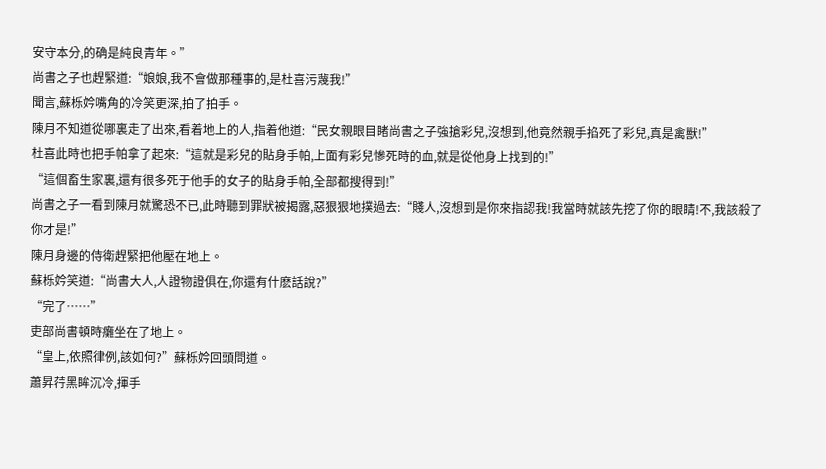安守本分,的确是純良青年。”
尚書之子也趕緊道:“娘娘,我不會做那種事的,是杜喜污蔑我!”
聞言,蘇栎妗嘴角的冷笑更深,拍了拍手。
陳月不知道從哪裏走了出來,看着地上的人,指着他道:“民女親眼目睹尚書之子強搶彩兒,沒想到,他竟然親手掐死了彩兒,真是禽獸!”
杜喜此時也把手帕拿了起來:“這就是彩兒的貼身手帕,上面有彩兒慘死時的血,就是從他身上找到的!”
“這個畜生家裏,還有很多死于他手的女子的貼身手帕,全部都搜得到!”
尚書之子一看到陳月就驚恐不已,此時聽到罪狀被揭露,惡狠狠地撲過去:“賤人,沒想到是你來指認我!我當時就該先挖了你的眼睛!不,我該殺了你才是!”
陳月身邊的侍衛趕緊把他壓在地上。
蘇栎妗笑道:“尚書大人,人證物證俱在,你還有什麽話說?”
“完了……”
吏部尚書頓時癱坐在了地上。
“皇上,依照律例,該如何?”蘇栎妗回頭問道。
蕭昇荇黑眸沉冷,揮手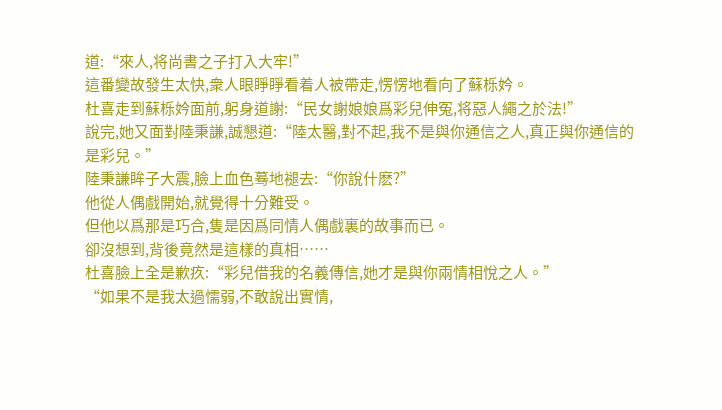道:“來人,将尚書之子打入大牢!”
這番變故發生太快,衆人眼睜睜看着人被帶走,愣愣地看向了蘇栎妗。
杜喜走到蘇栎妗面前,躬身道謝:“民女謝娘娘爲彩兒伸冤,将惡人繩之於法!”
說完,她又面對陸秉謙,誠懇道:“陸太醫,對不起,我不是與你通信之人,真正與你通信的是彩兒。”
陸秉謙眸子大震,臉上血色蓦地褪去:“你說什麽?”
他從人偶戲開始,就覺得十分難受。
但他以爲那是巧合,隻是因爲同情人偶戲裏的故事而已。
卻沒想到,背後竟然是這樣的真相……
杜喜臉上全是歉疚:“彩兒借我的名義傳信,她才是與你兩情相悅之人。”
“如果不是我太過懦弱,不敢說出實情,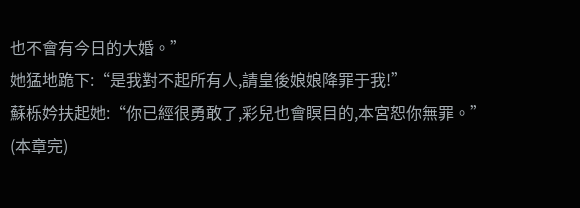也不會有今日的大婚。”
她猛地跪下:“是我對不起所有人,請皇後娘娘降罪于我!”
蘇栎妗扶起她:“你已經很勇敢了,彩兒也會瞑目的,本宮恕你無罪。”
(本章完)